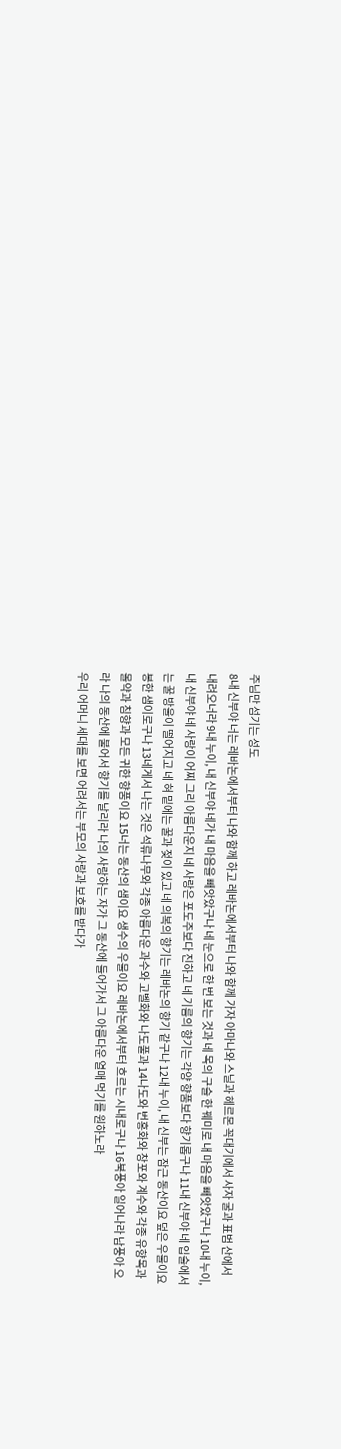주님만 섬기는 성도
8내 신부야 너는 레바논에서부터 나와 함께 하고 레바논에서부터 나와 함께 가자 아마나와 스닐과 헤르몬 꼭대기에서 사자 굴과 표범 산에서 내려오너라 9내 누이, 내 신부야 네가 내 마음을 빼앗았구나 네 눈으로 한 번 보는 것과 네 목의 구슬 한 꿰미로 내 마음을 빼앗았구나 10내 누이, 내 신부야 네 사랑이 어찌 그리 아름다운지 네 사랑은 포도주보다 진하고 네 기름의 향기는 각양 향품보다 향기롭구나 11내 신부야 네 입술에서는 꿀 방울이 떨어지고 네 혀 밑에는 꿀과 젖이 있고 네 의복의 향기는 레바논의 향기 같구나 12내 누이, 내 신부는 잠근 동산이요 덮은 우물이요 봉한 샘이로구나 13네게서 나는 것은 석류나무와 각종 아름다운 과수와 고벨화와 나도풀과 14나도와 번홍화와 창포와 계수와 각종 유향목과 몰약과 침향과 모든 귀한 향품이요 15너는 동산의 샘이요 생수의 우물이요 레바논에서부터 흐르는 시내로구나 16북풍아 일어나라 남풍아 오라 나의 동산에 불어서 향기를 날리라 나의 사랑하는 자가 그 동산에 들어가서 그 아름다운 열매 먹기를 원하노라
우리 어머니 세대를 보면 어려서는 부모의 사랑과 보호를 받다가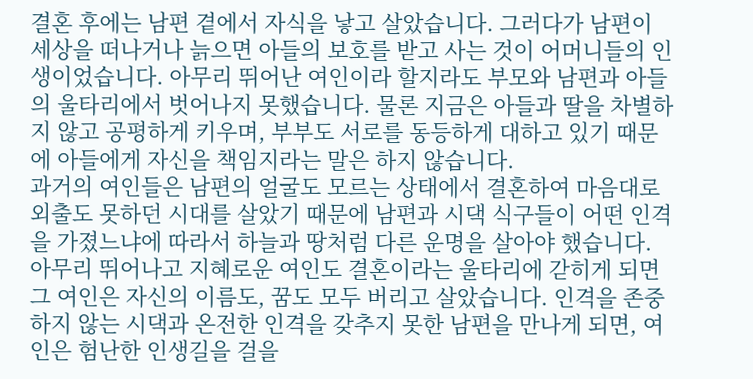결혼 후에는 남편 곁에서 자식을 낳고 살았습니다. 그러다가 남편이 세상을 떠나거나 늙으면 아들의 보호를 받고 사는 것이 어머니들의 인생이었습니다. 아무리 뛰어난 여인이라 할지라도 부모와 남편과 아들의 울타리에서 벗어나지 못했습니다. 물론 지금은 아들과 딸을 차별하지 않고 공평하게 키우며, 부부도 서로를 동등하게 대하고 있기 때문에 아들에게 자신을 책임지라는 말은 하지 않습니다.
과거의 여인들은 남편의 얼굴도 모르는 상태에서 결혼하여 마음대로 외출도 못하던 시대를 살았기 때문에 남편과 시댁 식구들이 어떤 인격을 가졌느냐에 따라서 하늘과 땅처럼 다른 운명을 살아야 했습니다. 아무리 뛰어나고 지혜로운 여인도 결혼이라는 울타리에 갇히게 되면 그 여인은 자신의 이름도, 꿈도 모두 버리고 살았습니다. 인격을 존중하지 않는 시댁과 온전한 인격을 갖추지 못한 남편을 만나게 되면, 여인은 험난한 인생길을 걸을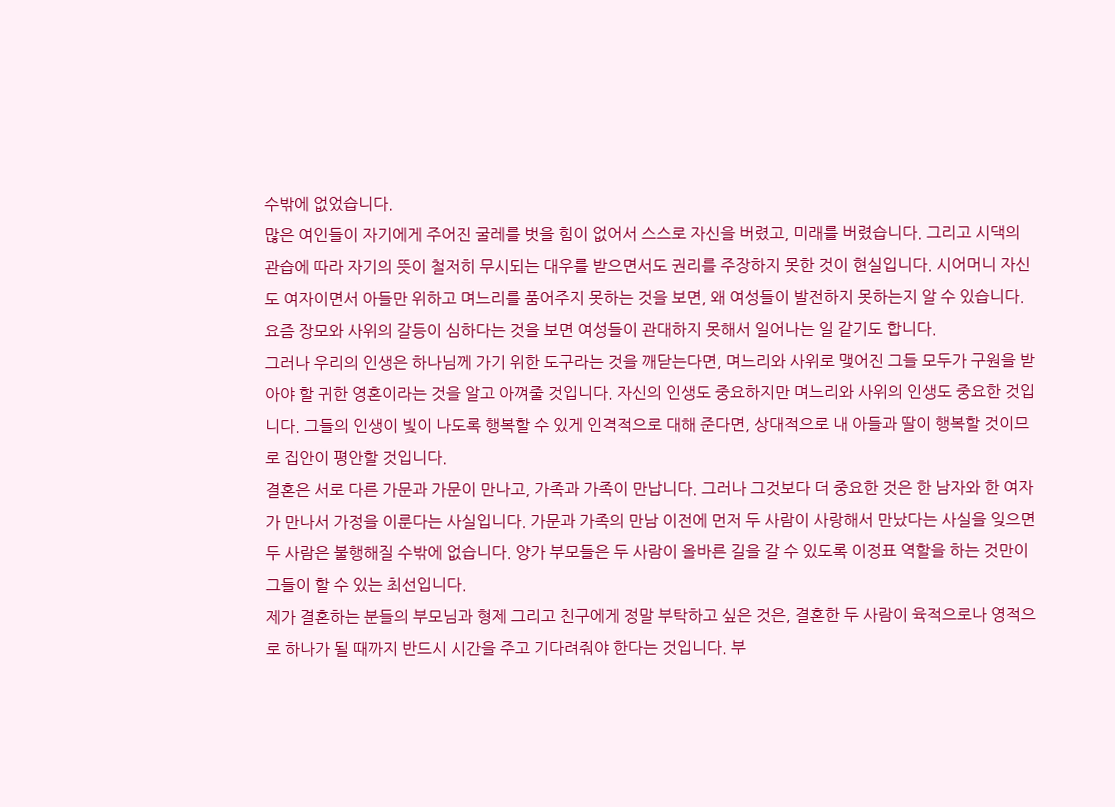수밖에 없었습니다.
많은 여인들이 자기에게 주어진 굴레를 벗을 힘이 없어서 스스로 자신을 버렸고, 미래를 버렸습니다. 그리고 시댁의 관습에 따라 자기의 뜻이 철저히 무시되는 대우를 받으면서도 권리를 주장하지 못한 것이 현실입니다. 시어머니 자신도 여자이면서 아들만 위하고 며느리를 품어주지 못하는 것을 보면, 왜 여성들이 발전하지 못하는지 알 수 있습니다. 요즘 장모와 사위의 갈등이 심하다는 것을 보면 여성들이 관대하지 못해서 일어나는 일 같기도 합니다.
그러나 우리의 인생은 하나님께 가기 위한 도구라는 것을 깨닫는다면, 며느리와 사위로 맺어진 그들 모두가 구원을 받아야 할 귀한 영혼이라는 것을 알고 아껴줄 것입니다. 자신의 인생도 중요하지만 며느리와 사위의 인생도 중요한 것입니다. 그들의 인생이 빛이 나도록 행복할 수 있게 인격적으로 대해 준다면, 상대적으로 내 아들과 딸이 행복할 것이므로 집안이 평안할 것입니다.
결혼은 서로 다른 가문과 가문이 만나고, 가족과 가족이 만납니다. 그러나 그것보다 더 중요한 것은 한 남자와 한 여자가 만나서 가정을 이룬다는 사실입니다. 가문과 가족의 만남 이전에 먼저 두 사람이 사랑해서 만났다는 사실을 잊으면 두 사람은 불행해질 수밖에 없습니다. 양가 부모들은 두 사람이 올바른 길을 갈 수 있도록 이정표 역할을 하는 것만이 그들이 할 수 있는 최선입니다.
제가 결혼하는 분들의 부모님과 형제 그리고 친구에게 정말 부탁하고 싶은 것은, 결혼한 두 사람이 육적으로나 영적으로 하나가 될 때까지 반드시 시간을 주고 기다려줘야 한다는 것입니다. 부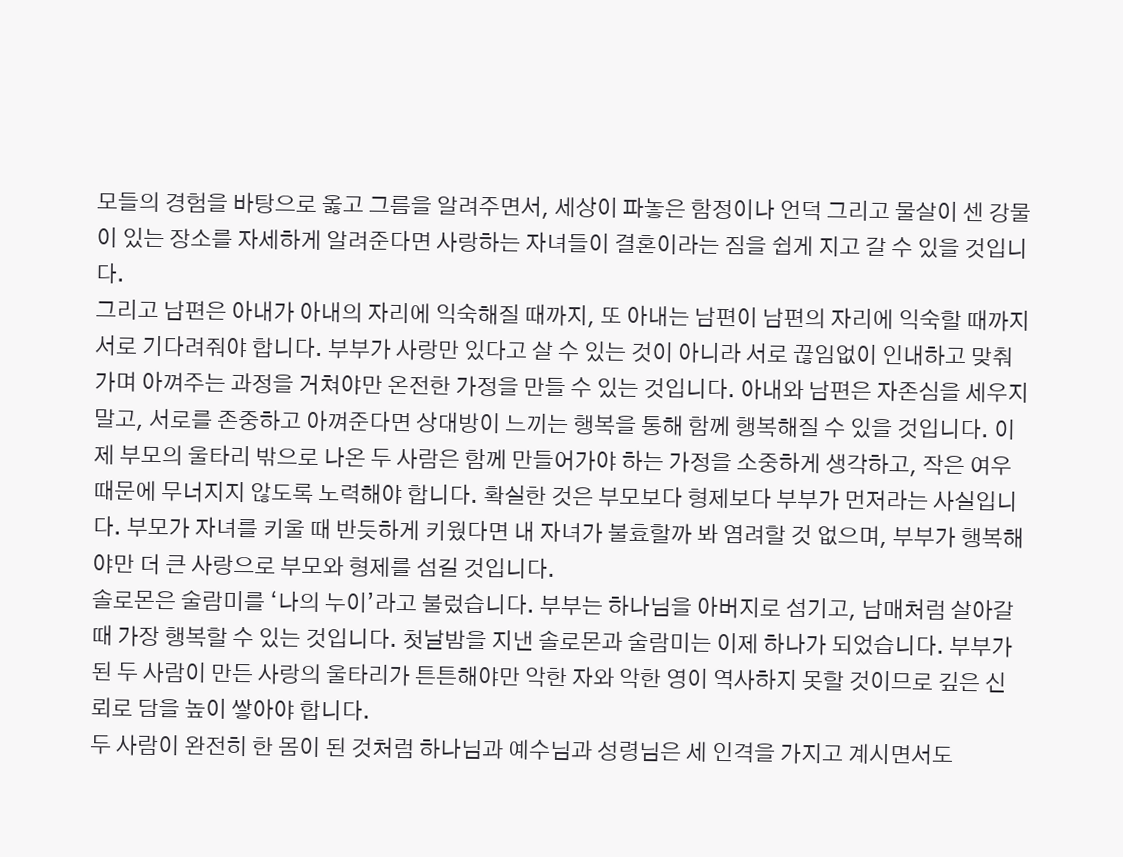모들의 경험을 바탕으로 옳고 그름을 알려주면서, 세상이 파놓은 함정이나 언덕 그리고 물살이 센 강물이 있는 장소를 자세하게 알려준다면 사랑하는 자녀들이 결혼이라는 짐을 쉽게 지고 갈 수 있을 것입니다.
그리고 남편은 아내가 아내의 자리에 익숙해질 때까지, 또 아내는 남편이 남편의 자리에 익숙할 때까지 서로 기다려줘야 합니다. 부부가 사랑만 있다고 살 수 있는 것이 아니라 서로 끊임없이 인내하고 맞춰가며 아껴주는 과정을 거쳐야만 온전한 가정을 만들 수 있는 것입니다. 아내와 남편은 자존심을 세우지 말고, 서로를 존중하고 아껴준다면 상대방이 느끼는 행복을 통해 함께 행복해질 수 있을 것입니다. 이제 부모의 울타리 밖으로 나온 두 사람은 함께 만들어가야 하는 가정을 소중하게 생각하고, 작은 여우 때문에 무너지지 않도록 노력해야 합니다. 확실한 것은 부모보다 형제보다 부부가 먼저라는 사실입니다. 부모가 자녀를 키울 때 반듯하게 키웠다면 내 자녀가 불효할까 봐 염려할 것 없으며, 부부가 행복해야만 더 큰 사랑으로 부모와 형제를 섬길 것입니다.
솔로몬은 술람미를 ‘나의 누이’라고 불렀습니다. 부부는 하나님을 아버지로 섬기고, 남매처럼 살아갈 때 가장 행복할 수 있는 것입니다. 첫날밤을 지낸 솔로몬과 술람미는 이제 하나가 되었습니다. 부부가 된 두 사람이 만든 사랑의 울타리가 튼튼해야만 악한 자와 악한 영이 역사하지 못할 것이므로 깊은 신뢰로 담을 높이 쌓아야 합니다.
두 사람이 완전히 한 몸이 된 것처럼 하나님과 예수님과 성령님은 세 인격을 가지고 계시면서도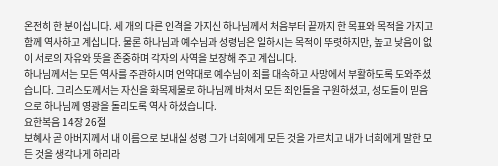온전히 한 분이십니다. 세 개의 다른 인격을 가지신 하나님께서 처음부터 끝까지 한 목표와 목적을 가지고 함께 역사하고 계십니다. 물론 하나님과 예수님과 성령님은 일하시는 목적이 뚜렷하지만, 높고 낮음이 없이 서로의 자유와 뜻을 존중하며 각자의 사역을 보장해 주고 계십니다.
하나님께서는 모든 역사를 주관하시며 언약대로 예수님이 죄를 대속하고 사망에서 부활하도록 도와주셨습니다. 그리스도께서는 자신을 화목제물로 하나님께 바쳐서 모든 죄인들을 구원하셨고, 성도들이 믿음으로 하나님께 영광을 돌리도록 역사 하셨습니다.
요한복음 14장 26절
보혜사 곧 아버지께서 내 이름으로 보내실 성령 그가 너희에게 모든 것을 가르치고 내가 너희에게 말한 모든 것을 생각나게 하리라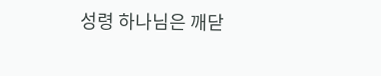성령 하나님은 깨닫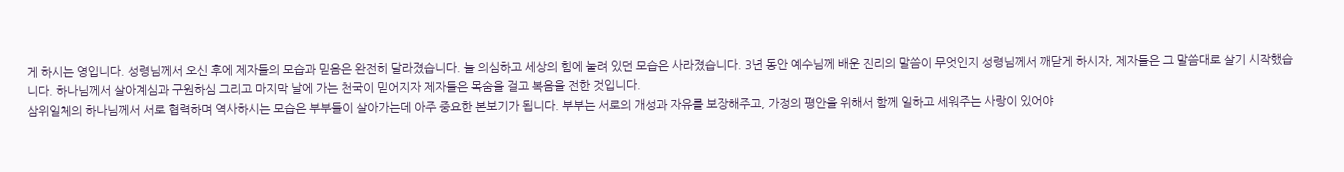게 하시는 영입니다. 성령님께서 오신 후에 제자들의 모습과 믿음은 완전히 달라졌습니다. 늘 의심하고 세상의 힘에 눌려 있던 모습은 사라졌습니다. 3년 동안 예수님께 배운 진리의 말씀이 무엇인지 성령님께서 깨닫게 하시자, 제자들은 그 말씀대로 살기 시작했습니다. 하나님께서 살아계심과 구원하심 그리고 마지막 날에 가는 천국이 믿어지자 제자들은 목숨을 걸고 복음을 전한 것입니다.
삼위일체의 하나님께서 서로 협력하며 역사하시는 모습은 부부들이 살아가는데 아주 중요한 본보기가 됩니다. 부부는 서로의 개성과 자유를 보장해주고, 가정의 평안을 위해서 함께 일하고 세워주는 사랑이 있어야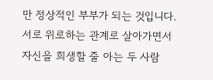만 정상적인 부부가 되는 것입니다. 서로 위로하는 관계로 살아가면서 자신을 희생할 줄 아는 두 사람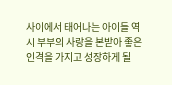사이에서 태어나는 아이들 역시 부부의 사랑을 본받아 좋은 인격을 가지고 성장하게 될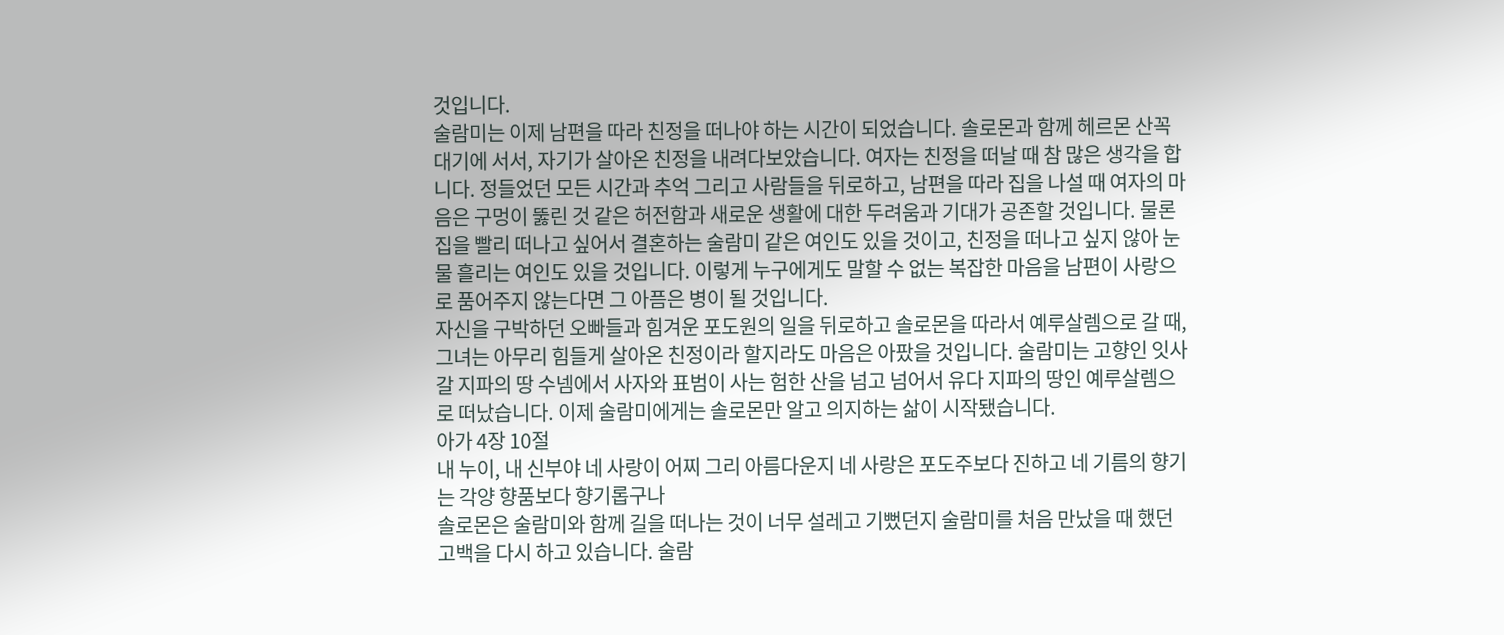것입니다.
술람미는 이제 남편을 따라 친정을 떠나야 하는 시간이 되었습니다. 솔로몬과 함께 헤르몬 산꼭대기에 서서, 자기가 살아온 친정을 내려다보았습니다. 여자는 친정을 떠날 때 참 많은 생각을 합니다. 정들었던 모든 시간과 추억 그리고 사람들을 뒤로하고, 남편을 따라 집을 나설 때 여자의 마음은 구멍이 뚫린 것 같은 허전함과 새로운 생활에 대한 두려움과 기대가 공존할 것입니다. 물론 집을 빨리 떠나고 싶어서 결혼하는 술람미 같은 여인도 있을 것이고, 친정을 떠나고 싶지 않아 눈물 흘리는 여인도 있을 것입니다. 이렇게 누구에게도 말할 수 없는 복잡한 마음을 남편이 사랑으로 품어주지 않는다면 그 아픔은 병이 될 것입니다.
자신을 구박하던 오빠들과 힘겨운 포도원의 일을 뒤로하고 솔로몬을 따라서 예루살렘으로 갈 때, 그녀는 아무리 힘들게 살아온 친정이라 할지라도 마음은 아팠을 것입니다. 술람미는 고향인 잇사갈 지파의 땅 수넴에서 사자와 표범이 사는 험한 산을 넘고 넘어서 유다 지파의 땅인 예루살렘으로 떠났습니다. 이제 술람미에게는 솔로몬만 알고 의지하는 삶이 시작됐습니다.
아가 4장 10절
내 누이, 내 신부야 네 사랑이 어찌 그리 아름다운지 네 사랑은 포도주보다 진하고 네 기름의 향기는 각양 향품보다 향기롭구나
솔로몬은 술람미와 함께 길을 떠나는 것이 너무 설레고 기뻤던지 술람미를 처음 만났을 때 했던 고백을 다시 하고 있습니다. 술람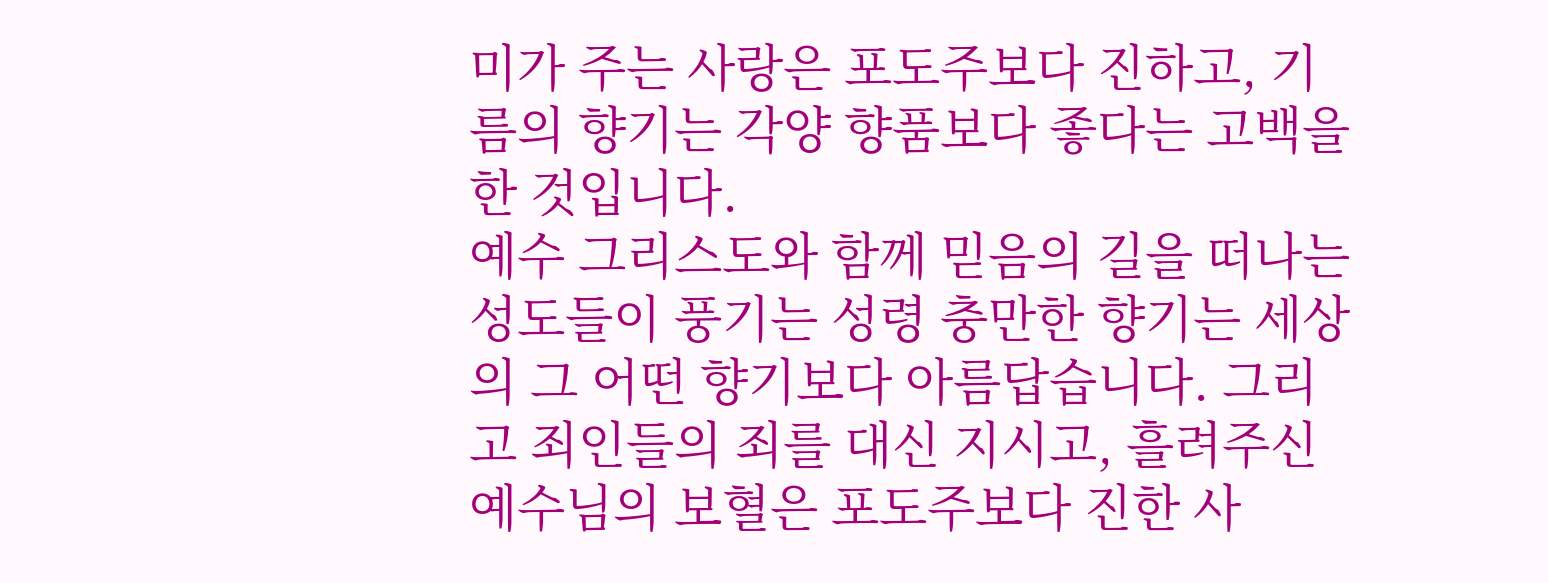미가 주는 사랑은 포도주보다 진하고, 기름의 향기는 각양 향품보다 좋다는 고백을 한 것입니다.
예수 그리스도와 함께 믿음의 길을 떠나는 성도들이 풍기는 성령 충만한 향기는 세상의 그 어떤 향기보다 아름답습니다. 그리고 죄인들의 죄를 대신 지시고, 흘려주신 예수님의 보혈은 포도주보다 진한 사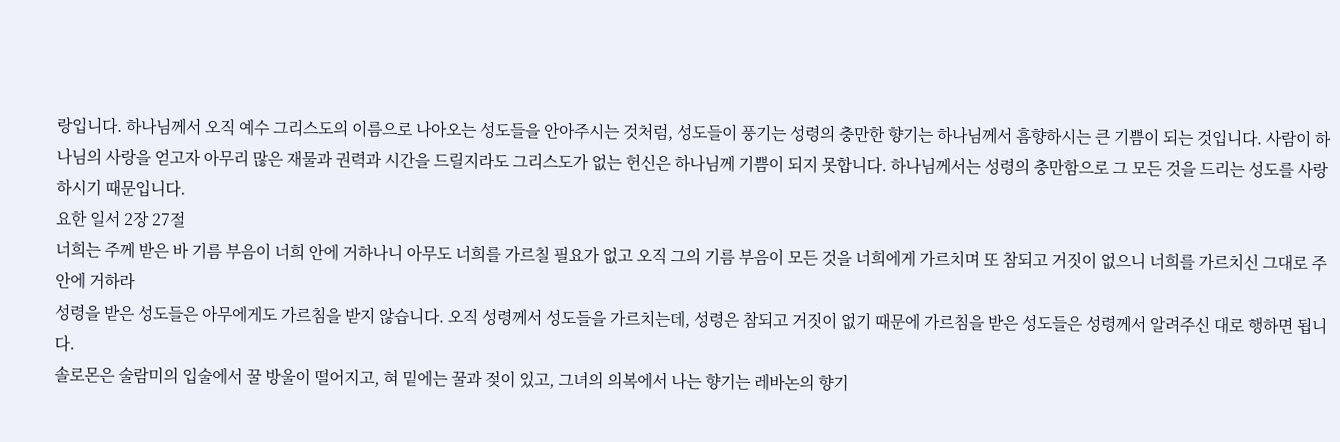랑입니다. 하나님께서 오직 예수 그리스도의 이름으로 나아오는 성도들을 안아주시는 것처럼, 성도들이 풍기는 성령의 충만한 향기는 하나님께서 흠향하시는 큰 기쁨이 되는 것입니다. 사람이 하나님의 사랑을 얻고자 아무리 많은 재물과 권력과 시간을 드릴지라도 그리스도가 없는 헌신은 하나님께 기쁨이 되지 못합니다. 하나님께서는 성령의 충만함으로 그 모든 것을 드리는 성도를 사랑하시기 때문입니다.
요한 일서 2장 27절
너희는 주께 받은 바 기름 부음이 너희 안에 거하나니 아무도 너희를 가르칠 필요가 없고 오직 그의 기름 부음이 모든 것을 너희에게 가르치며 또 참되고 거짓이 없으니 너희를 가르치신 그대로 주 안에 거하라
성령을 받은 성도들은 아무에게도 가르침을 받지 않습니다. 오직 성령께서 성도들을 가르치는데, 성령은 참되고 거짓이 없기 때문에 가르침을 받은 성도들은 성령께서 알려주신 대로 행하면 됩니다.
솔로몬은 술람미의 입술에서 꿀 방울이 떨어지고, 혀 밑에는 꿀과 젖이 있고, 그녀의 의복에서 나는 향기는 레바논의 향기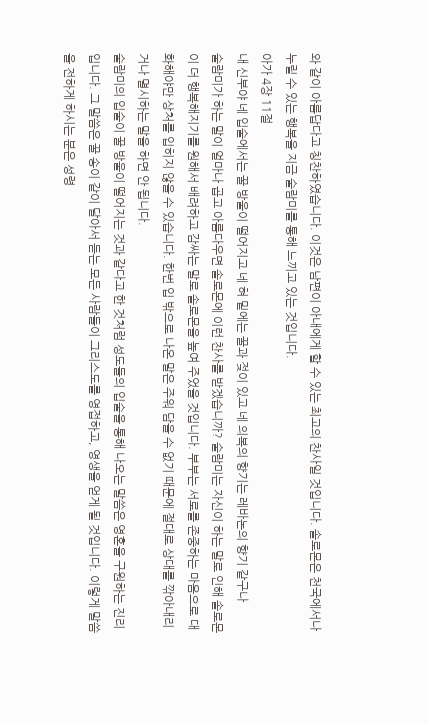와 같이 아름답다고 칭찬하였습니다. 이것은 남편이 아내에게 할 수 있는 최고의 찬사일 것입니다. 솔로몬은 천국에서나 누릴 수 있는 행복을 지금 술람미를 통해 느끼고 있는 것입니다.
아가 4장 11절
내 신부야 네 입술에서는 꿀 방울이 떨어지고 네 혀 밑에는 꿀과 젖이 있고 네 의복의 향기는 레바논의 향기 같구나
술람미가 하는 말이 얼마나 곱고 아름다우면 솔로몬에 이런 찬사를 받겠습니까? 술람미는 자신이 하는 말로 인해 솔로몬이 더 행복해지기를 원해서 배려하고 감싸는 말로 솔로몬을 높여 주었을 것입니다. 부부는 서로를 존중하는 마음으로 대화해야만 상처를 입히지 않을 수 있습니다. 한번 입 밖으로 나온 말은 주워 담을 수 없기 때문에 절대로 상대를 깎아내리거나 멸시하는 말을 하면 안 됩니다.
술람미의 입술이 꿀 방울이 떨어지는 것과 같다고 한 것처럼 성도들의 입술을 통해 나오는 말씀은 영혼을 구원하는 진리입니다. 그 말씀은 꿀 송이 같이 달아서 듣는 모든 사람들이 그리스도를 영접하고, 영생을 얻게 될 것입니다. 이렇게 말씀을 전하게 하시는 분은 성령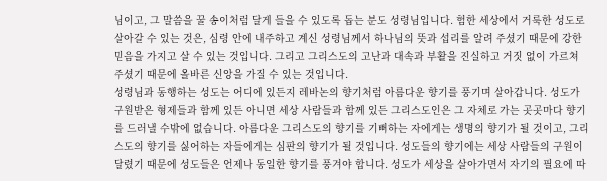님이고, 그 말씀을 꿀 송이처럼 달게 들을 수 있도록 돕는 분도 성령님입니다. 험한 세상에서 거룩한 성도로 살아갈 수 있는 것은, 심령 안에 내주하고 계신 성령님께서 하나님의 뜻과 섭리를 알려 주셨기 때문에 강한 믿음을 가지고 살 수 있는 것입니다. 그리고 그리스도의 고난과 대속과 부활을 진실하고 거짓 없이 가르쳐 주셨기 때문에 올바른 신앙을 가질 수 있는 것입니다.
성령님과 동행하는 성도는 어디에 있든지 레바논의 향기처럼 아름다운 향기를 풍기며 살아갑니다. 성도가 구원받은 형제들과 함께 있든 아니면 세상 사람들과 함께 있든 그리스도인은 그 자체로 가는 곳곳마다 향기를 드러낼 수밖에 없습니다. 아름다운 그리스도의 향기를 기뻐하는 자에게는 생명의 향기가 될 것이고, 그리스도의 향기를 싫어하는 자들에게는 심판의 향기가 될 것입니다. 성도들의 향기에는 세상 사람들의 구원이 달렸기 때문에 성도들은 언제나 동일한 향기를 풍겨야 합니다. 성도가 세상을 살아가면서 자기의 필요에 따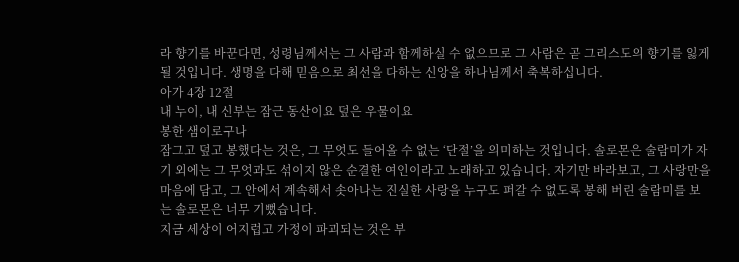라 향기를 바꾼다면, 성령님께서는 그 사람과 함께하실 수 없으므로 그 사람은 곧 그리스도의 향기를 잃게 될 것입니다. 생명을 다해 믿음으로 최선을 다하는 신앙을 하나님께서 축복하십니다.
아가 4장 12절
내 누이, 내 신부는 잠근 동산이요 덮은 우물이요
봉한 샘이로구나
잠그고 덮고 봉했다는 것은, 그 무엇도 들어올 수 없는 ‘단절’을 의미하는 것입니다. 솔로몬은 술람미가 자기 외에는 그 무엇과도 섞이지 않은 순결한 여인이라고 노래하고 있습니다. 자기만 바라보고, 그 사랑만을 마음에 담고, 그 안에서 계속해서 솟아나는 진실한 사랑을 누구도 퍼갈 수 없도록 봉해 버린 술람미를 보는 솔로몬은 너무 기뻤습니다.
지금 세상이 어지럽고 가정이 파괴되는 것은 부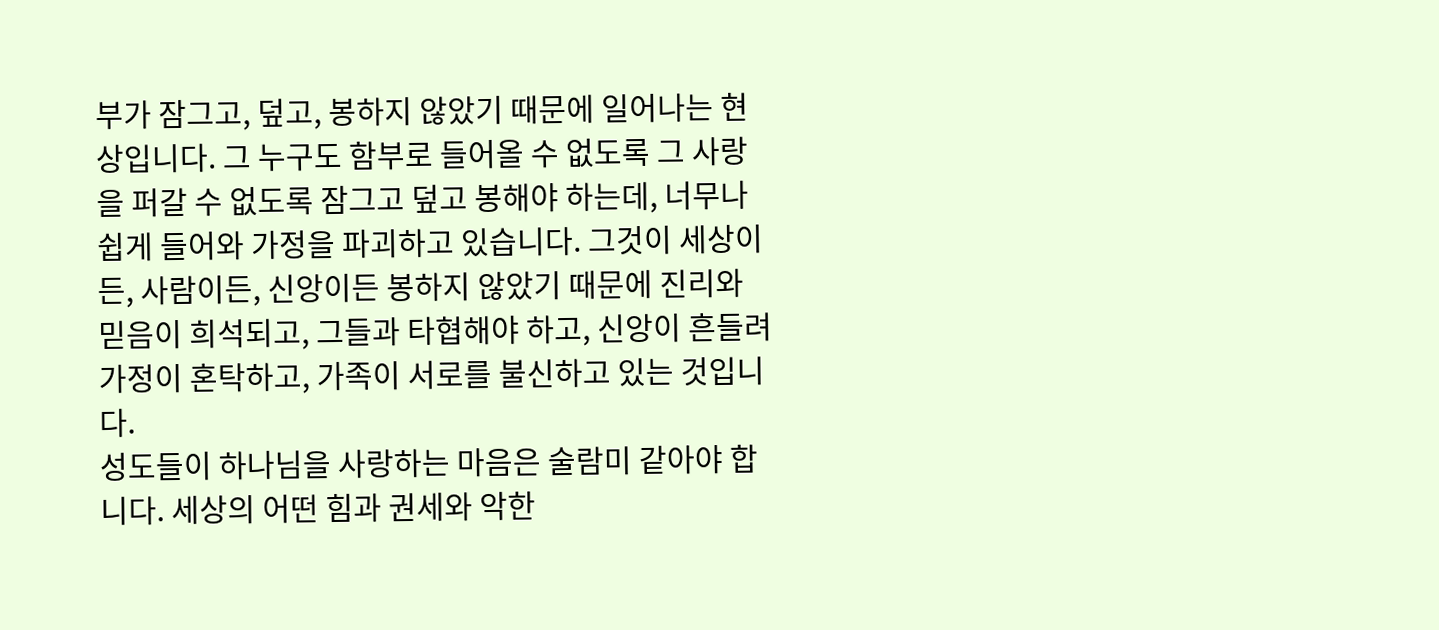부가 잠그고, 덮고, 봉하지 않았기 때문에 일어나는 현상입니다. 그 누구도 함부로 들어올 수 없도록 그 사랑을 퍼갈 수 없도록 잠그고 덮고 봉해야 하는데, 너무나 쉽게 들어와 가정을 파괴하고 있습니다. 그것이 세상이든, 사람이든, 신앙이든 봉하지 않았기 때문에 진리와 믿음이 희석되고, 그들과 타협해야 하고, 신앙이 흔들려 가정이 혼탁하고, 가족이 서로를 불신하고 있는 것입니다.
성도들이 하나님을 사랑하는 마음은 술람미 같아야 합니다. 세상의 어떤 힘과 권세와 악한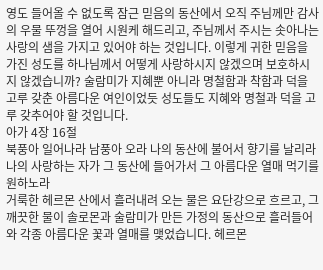영도 들어올 수 없도록 잠근 믿음의 동산에서 오직 주님께만 감사의 우물 뚜껑을 열어 시원케 해드리고, 주님께서 주시는 솟아나는 사랑의 샘을 가지고 있어야 하는 것입니다. 이렇게 귀한 믿음을 가진 성도를 하나님께서 어떻게 사랑하시지 않겠으며 보호하시지 않겠습니까? 술람미가 지혜뿐 아니라 명철함과 착함과 덕을 고루 갖춘 아름다운 여인이었듯 성도들도 지혜와 명철과 덕을 고루 갖추어야 할 것입니다.
아가 4장 16절
북풍아 일어나라 남풍아 오라 나의 동산에 불어서 향기를 날리라 나의 사랑하는 자가 그 동산에 들어가서 그 아름다운 열매 먹기를 원하노라
거룩한 헤르몬 산에서 흘러내려 오는 물은 요단강으로 흐르고, 그 깨끗한 물이 솔로몬과 술람미가 만든 가정의 동산으로 흘러들어와 각종 아름다운 꽃과 열매를 맺었습니다. 헤르몬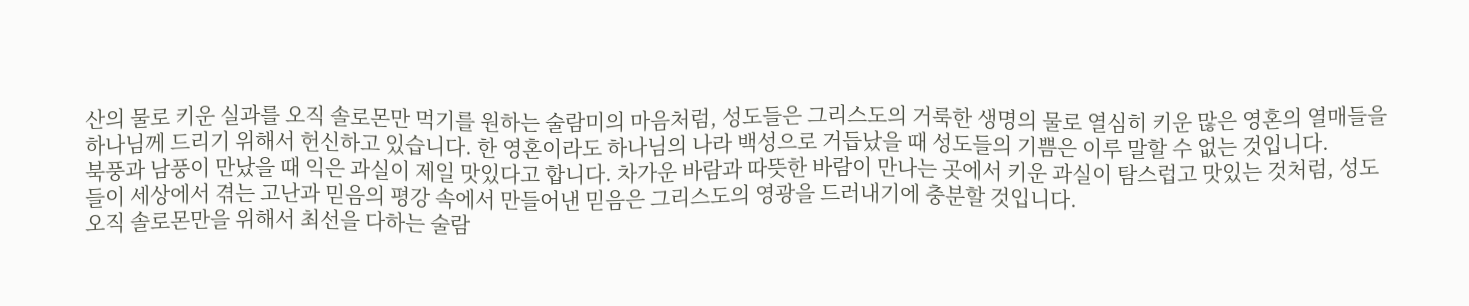산의 물로 키운 실과를 오직 솔로몬만 먹기를 원하는 술람미의 마음처럼, 성도들은 그리스도의 거룩한 생명의 물로 열심히 키운 많은 영혼의 열매들을 하나님께 드리기 위해서 헌신하고 있습니다. 한 영혼이라도 하나님의 나라 백성으로 거듭났을 때 성도들의 기쁨은 이루 말할 수 없는 것입니다.
북풍과 남풍이 만났을 때 익은 과실이 제일 맛있다고 합니다. 차가운 바람과 따뜻한 바람이 만나는 곳에서 키운 과실이 탐스럽고 맛있는 것처럼, 성도들이 세상에서 겪는 고난과 믿음의 평강 속에서 만들어낸 믿음은 그리스도의 영광을 드러내기에 충분할 것입니다.
오직 솔로몬만을 위해서 최선을 다하는 술람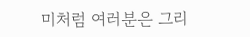미처럼 여러분은 그리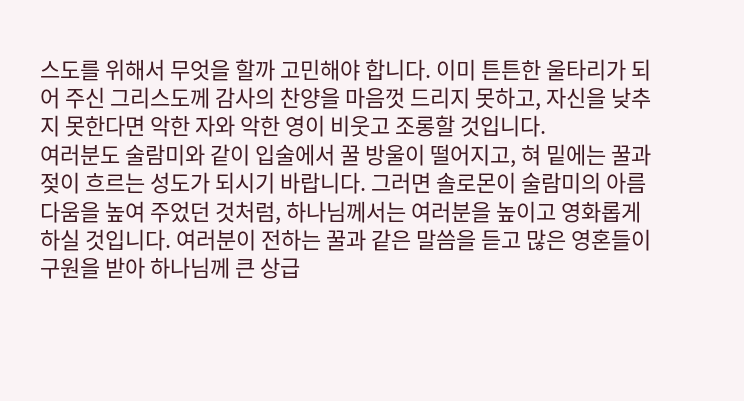스도를 위해서 무엇을 할까 고민해야 합니다. 이미 튼튼한 울타리가 되어 주신 그리스도께 감사의 찬양을 마음껏 드리지 못하고, 자신을 낮추지 못한다면 악한 자와 악한 영이 비웃고 조롱할 것입니다.
여러분도 술람미와 같이 입술에서 꿀 방울이 떨어지고, 혀 밑에는 꿀과 젖이 흐르는 성도가 되시기 바랍니다. 그러면 솔로몬이 술람미의 아름다움을 높여 주었던 것처럼, 하나님께서는 여러분을 높이고 영화롭게 하실 것입니다. 여러분이 전하는 꿀과 같은 말씀을 듣고 많은 영혼들이 구원을 받아 하나님께 큰 상급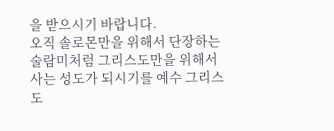을 받으시기 바랍니다.
오직 솔로몬만을 위해서 단장하는 술람미처럼 그리스도만을 위해서 사는 성도가 되시기를 예수 그리스도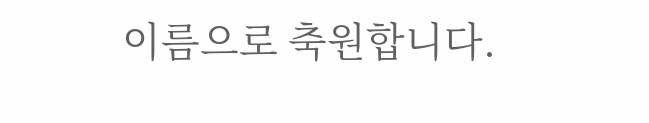이름으로 축원합니다.